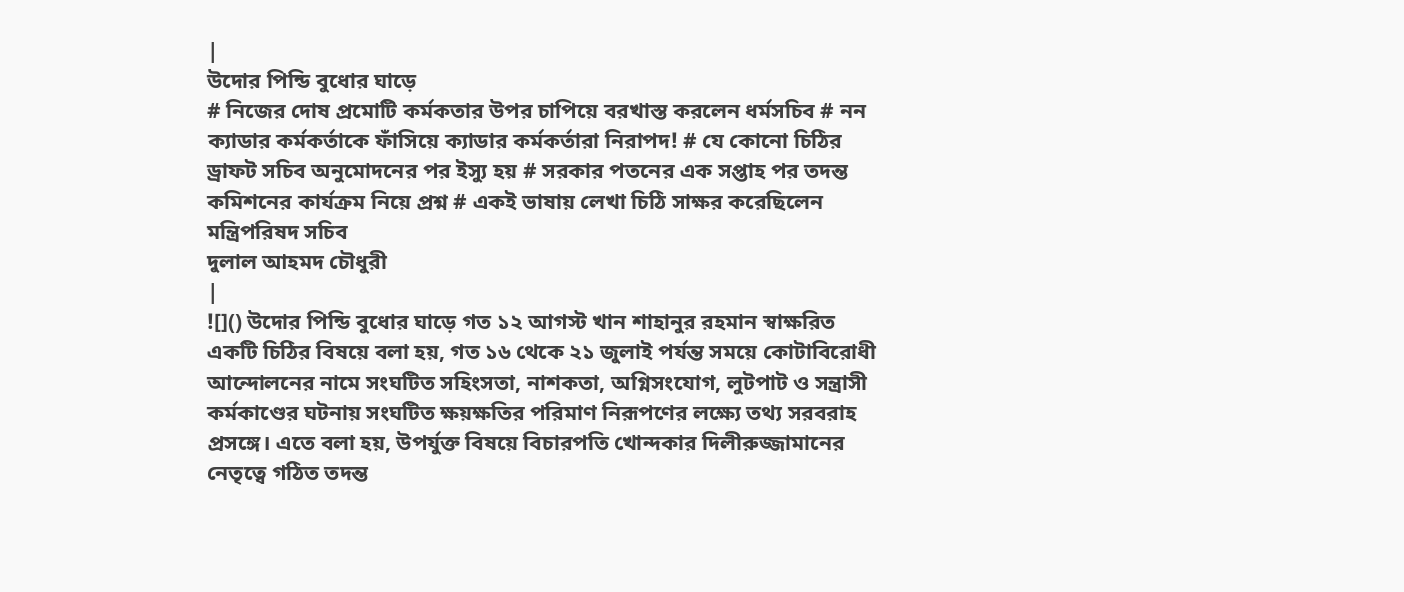|
উদোর পিন্ডি বুধোর ঘাড়ে
# নিজের দোষ প্রমোটি কর্মকতার উপর চাপিয়ে বরখাস্ত করলেন ধর্মসচিব # নন ক্যাডার কর্মকর্তাকে ফাঁসিয়ে ক্যাডার কর্মকর্তারা নিরাপদ! # যে কোনো চিঠির ড্রাফট সচিব অনুমোদনের পর ইস্যু হয় # সরকার পতনের এক সপ্তাহ পর তদন্ত কমিশনের কার্যক্রম নিয়ে প্রশ্ন # একই ভাষায় লেখা চিঠি সাক্ষর করেছিলেন মন্ত্রিপরিষদ সচিব
দুলাল আহমদ চৌধুরী
|
![]() উদোর পিন্ডি বুধোর ঘাড়ে গত ১২ আগস্ট খান শাহানুর রহমান স্বাক্ষরিত একটি চিঠির বিষয়ে বলা হয়, গত ১৬ থেকে ২১ জুলাই পর্যন্ত সময়ে কোটাবিরোধী আন্দোলনের নামে সংঘটিত সহিংসতা, নাশকতা, অগ্নিসংযোগ, লুটপাট ও সন্ত্রাসী কর্মকাণ্ডের ঘটনায় সংঘটিত ক্ষয়ক্ষতির পরিমাণ নিরূপণের লক্ষ্যে তথ্য সরবরাহ প্রসঙ্গে। এতে বলা হয়, উপর্যুক্ত বিষয়ে বিচারপতি খোন্দকার দিলীরুজ্জামানের নেতৃত্বে গঠিত তদন্ত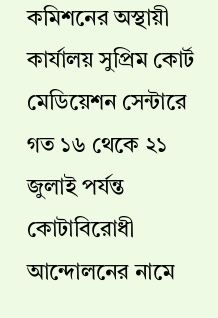কমিশনের অস্থায়ী কার্যালয় সুপ্রিম কোর্ট মেডিয়েশন সেন্টারে গত ১৬ থেকে ২১ জুলাই পর্যন্ত কোটাবিরোধী আন্দোলনের নামে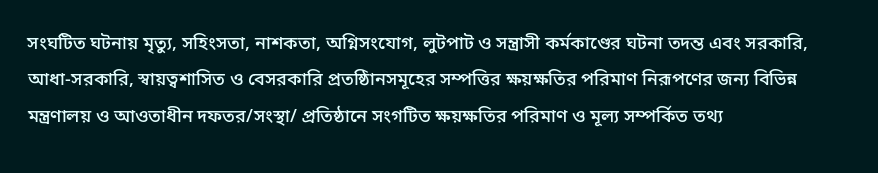সংঘটিত ঘটনায় মৃত্যু, সহিংসতা, নাশকতা, অগ্নিসংযোগ, লুটপাট ও সন্ত্রাসী কর্মকাণ্ডের ঘটনা তদন্ত এবং সরকারি, আধা-সরকারি, স্বায়ত্বশাসিত ও বেসরকারি প্রতষ্ঠিানসমূহের সম্পত্তির ক্ষয়ক্ষতির পরিমাণ নিরূপণের জন্য বিভিন্ন মন্ত্রণালয় ও আওতাধীন দফতর/সংস্থা/ প্রতিষ্ঠানে সংগটিত ক্ষয়ক্ষতির পরিমাণ ও মূল্য সম্পর্কিত তথ্য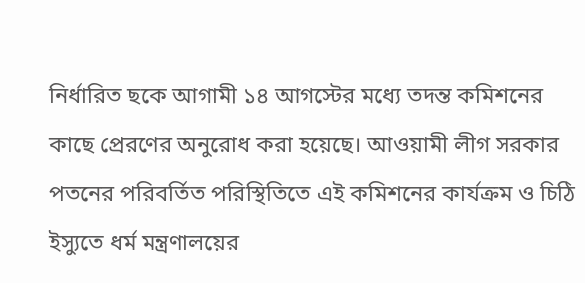নির্ধারিত ছকে আগামী ১৪ আগস্টের মধ্যে তদন্ত কমিশনের কাছে প্রেরণের অনুরোধ করা হয়েছে। আওয়ামী লীগ সরকার পতনের পরিবর্তিত পরিস্থিতিতে এই কমিশনের কার্যক্রম ও চিঠি ইস্যুতে ধর্ম মন্ত্রণালয়ের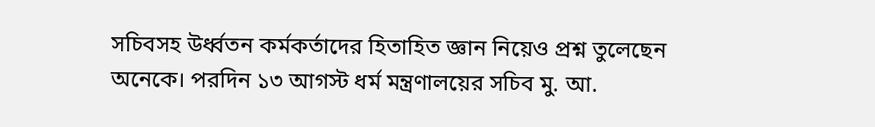সচিবসহ উর্ধ্বতন কর্মকর্তাদের হিতাহিত জ্ঞান নিয়েও প্রশ্ন তুলেছেন অনেকে। পরদিন ১৩ আগস্ট ধর্ম মন্ত্রণালয়ের সচিব মু. আ.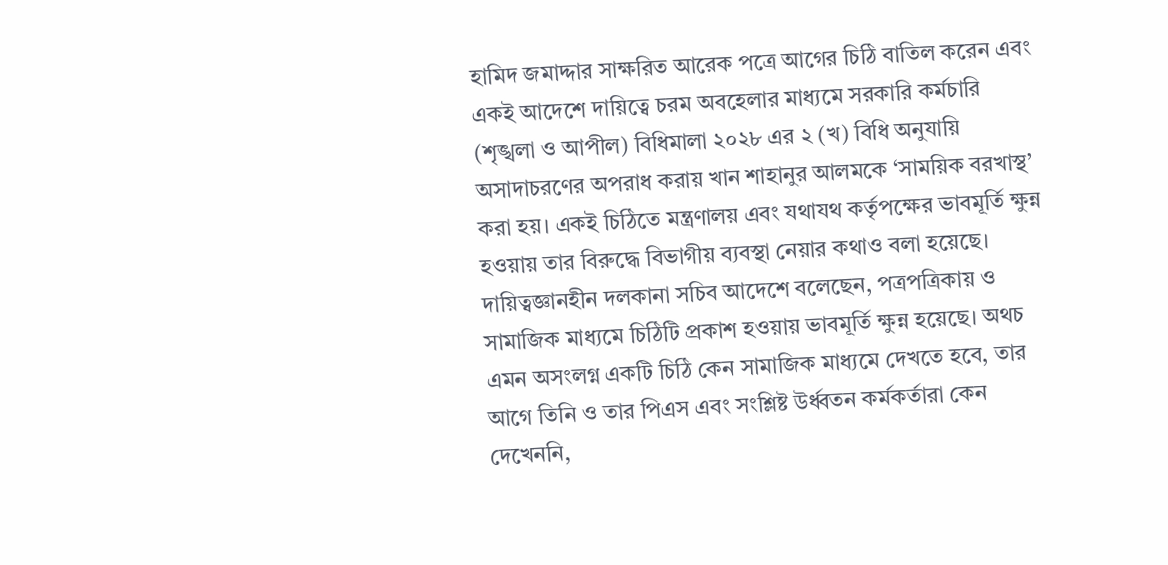হামিদ জমাদ্দার সাক্ষরিত আরেক পত্রে আগের চিঠি বাতিল করেন এবং একই আদেশে দায়িত্বে চরম অবহেলার মাধ্যমে সরকারি কর্মচারি (শৃঙ্খলা ও আপীল) বিধিমালা ২০২৮ এর ২ (খ) বিধি অনুযায়ি অসাদাচরণের অপরাধ করায় খান শাহানুর আলমকে ‘সাময়িক বরখাস্থ’ করা হয়। একই চিঠিতে মন্ত্রণালয় এবং যথাযথ কর্তৃপক্ষের ভাবমূর্তি ক্ষুন্ন হওয়ায় তার বিরুদ্ধে বিভাগীয় ব্যবস্থা নেয়ার কথাও বলা হয়েছে। দায়িত্বজ্ঞানহীন দলকানা সচিব আদেশে বলেছেন, পত্রপত্রিকায় ও সামাজিক মাধ্যমে চিঠিটি প্রকাশ হওয়ায় ভাবমূর্তি ক্ষুন্ন হয়েছে। অথচ এমন অসংলগ্ন একটি চিঠি কেন সামাজিক মাধ্যমে দেখতে হবে, তার আগে তিনি ও তার পিএস এবং সংশ্লিষ্ট উর্ধ্বতন কর্মকর্তারা কেন দেখেননি,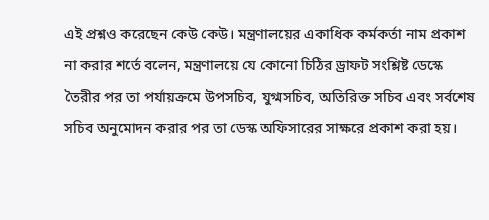এই প্রশ্নও করেছেন কেউ কেউ। মন্ত্রণালয়ের একাধিক কর্মকর্তা নাম প্রকাশ না করার শর্তে বলেন, মন্ত্রণালয়ে যে কোনো চিঠির ড্রাফট সংশ্লিষ্ট ডেস্কে তৈরীর পর তা পর্যায়ক্রমে উপসচিব, যুগ্মসচিব, অতিরিক্ত সচিব এবং সর্বশেষ সচিব অনুমোদন করার পর তা ডেস্ক অফিসারের সাক্ষরে প্রকাশ করা হয়।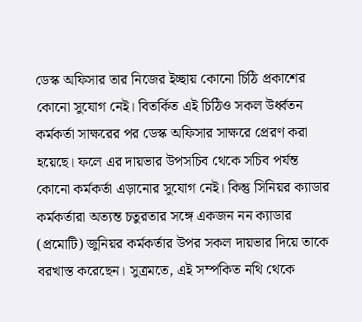ডেস্ক অফিসার তার নিজের ইচ্ছায় কোনো চিঠি প্রকাশের কোনো সুযোগ নেই। বিতর্কিত এই চিঠিও সকল উর্ধ্বতন কর্মকর্তা সাক্ষরের পর ডেস্ক অফিসার সাক্ষরে প্রেরণ করা হয়েছে। ফলে এর দায়ভার উপসচিব থেকে সচিব পর্যন্ত কোনো কর্মকর্তা এড়ানোর সুযোগ নেই। কিন্তু সিনিয়র ক্যাডার কর্মকর্তারা অত্যন্ত চতুরতার সঙ্গে একজন নন ক্যাডার (প্রমোটি) জুনিয়র কর্মকর্তার উপর সকল দায়ভার দিয়ে তাকে বরখাস্ত করেছেন। সুত্রমতে, এই সম্পকিত নথি থেকে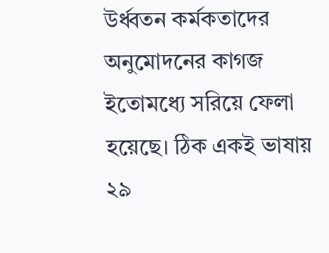উর্ধ্বতন কর্মকতাদের অনুমোদনের কাগজ ইতোমধ্যে সরিয়ে ফেলা হয়েছে। ঠিক একই ভাষায় ২৯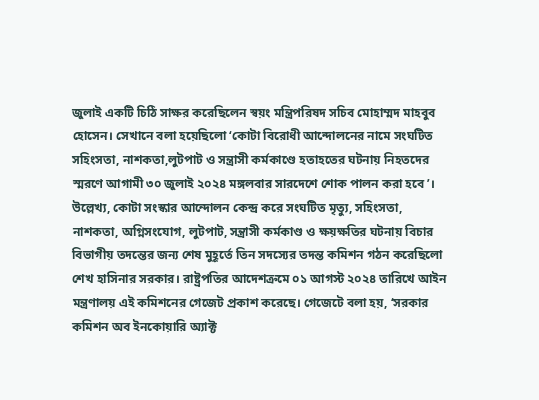জুলাই একটি চিঠি সাক্ষর করেছিলেন স্বয়ং মন্ত্রিপরিষদ সচিব মোহাম্মদ মাহবুব হোসেন। সেখানে বলা হয়েছিলো ‘কোটা বিরোধী আন্দোলনের নামে সংঘটিত সহিংসতা, নাশকতা,লুটপাট ও সন্ত্রাসী কর্মকাণ্ডে হতাহতের ঘটনায় নিহতদের স্মরণে আগামী ৩০ জুলাই ২০২৪ মঙ্গলবার সারদেশে শোক পালন করা হবে’। উল্লেখ্য, কোটা সংস্কার আন্দোলন কেন্দ্র করে সংঘটিত মৃত্যু, সহিংসতা, নাশকতা, অগ্নিসংযোগ, লুটপাট, সন্ত্রাসী কর্মকাণ্ড ও ক্ষয়ক্ষতির ঘটনায় বিচার বিভাগীয় তদন্তের জন্য শেষ মুহূর্তে তিন সদস্যের তদন্ত কমিশন গঠন করেছিলো শেখ হাসিনার সরকার। রাষ্ট্রপতির আদেশক্রমে ০১ আগস্ট ২০২৪ তারিখে আইন মন্ত্রণালয় এই কমিশনের গেজেট প্রকাশ করেছে। গেজেটে বলা হয়, ‘সরকার কমিশন অব ইনকোয়ারি অ্যাক্ট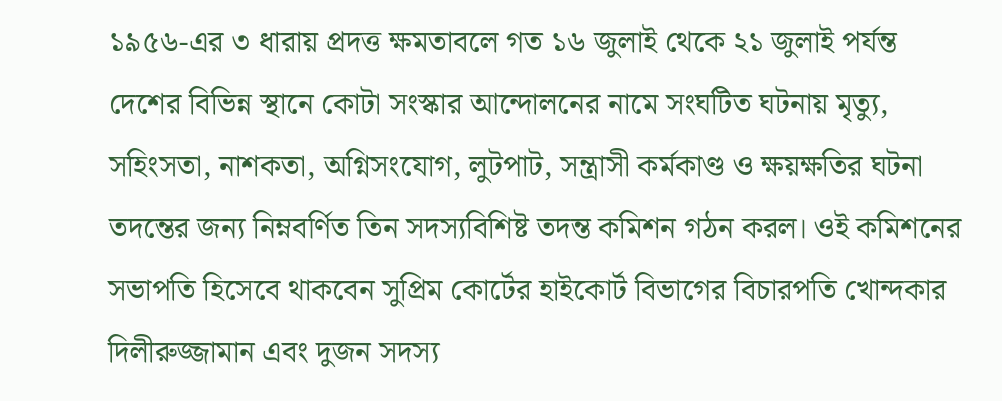১৯৫৬-এর ৩ ধারায় প্রদত্ত ক্ষমতাবলে গত ১৬ জুলাই থেকে ২১ জুলাই পর্যন্ত দেশের বিভিন্ন স্থানে কোটা সংস্কার আন্দোলনের নামে সংঘটিত ঘটনায় মৃত্যু, সহিংসতা, নাশকতা, অগ্নিসংযোগ, লুটপাট, সন্ত্রাসী কর্মকাণ্ড ও ক্ষয়ক্ষতির ঘটনা তদন্তের জন্য নিম্নবর্ণিত তিন সদস্যবিশিষ্ট তদন্ত কমিশন গঠন করল। ওই কমিশনের সভাপতি হিসেবে থাকবেন সুপ্রিম কোর্টের হাইকোর্ট বিভাগের বিচারপতি খোন্দকার দিলীরুজ্জামান এবং দুজন সদস্য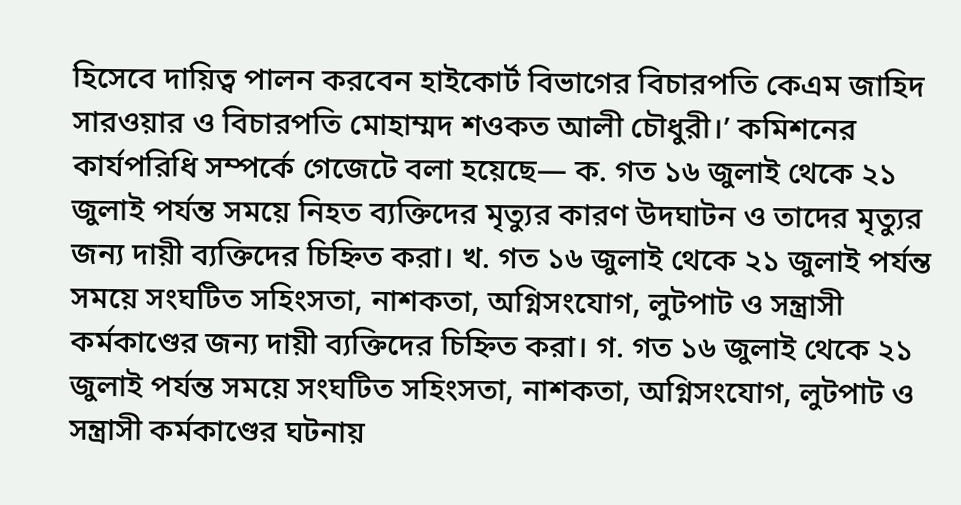হিসেবে দায়িত্ব পালন করবেন হাইকোর্ট বিভাগের বিচারপতি কেএম জাহিদ সারওয়ার ও বিচারপতি মোহাম্মদ শওকত আলী চৌধুরী।’ কমিশনের কার্যপরিধি সম্পর্কে গেজেটে বলা হয়েছে— ক. গত ১৬ জুলাই থেকে ২১ জুলাই পর্যন্ত সময়ে নিহত ব্যক্তিদের মৃত্যুর কারণ উদঘাটন ও তাদের মৃত্যুর জন্য দায়ী ব্যক্তিদের চিহ্নিত করা। খ. গত ১৬ জুলাই থেকে ২১ জুলাই পর্যন্ত সময়ে সংঘটিত সহিংসতা, নাশকতা, অগ্নিসংযোগ, লুটপাট ও সন্ত্রাসী কর্মকাণ্ডের জন্য দায়ী ব্যক্তিদের চিহ্নিত করা। গ. গত ১৬ জুলাই থেকে ২১ জুলাই পর্যন্ত সময়ে সংঘটিত সহিংসতা, নাশকতা, অগ্নিসংযোগ, লুটপাট ও সন্ত্রাসী কর্মকাণ্ডের ঘটনায়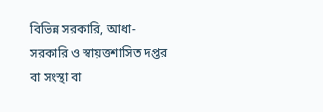বিভিন্ন সরকারি, আধা-সরকারি ও স্বায়ত্তশাসিত দপ্তর বা সংস্থা বা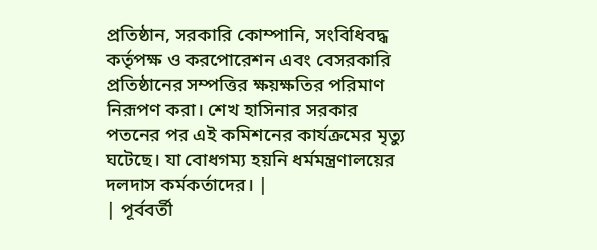প্রতিষ্ঠান, সরকারি কোম্পানি, সংবিধিবদ্ধ কর্তৃপক্ষ ও করপোরেশন এবং বেসরকারি প্রতিষ্ঠানের সম্পত্তির ক্ষয়ক্ষতির পরিমাণ নিরূপণ করা। শেখ হাসিনার সরকার পতনের পর এই কমিশনের কার্যক্রমের মৃত্যু ঘটেছে। যা বোধগম্য হয়নি ধর্মমন্ত্রণালয়ের দলদাস কর্মকর্তাদের। |
| পূর্ববর্তী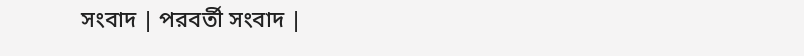সংবাদ | পরবর্তী সংবাদ |